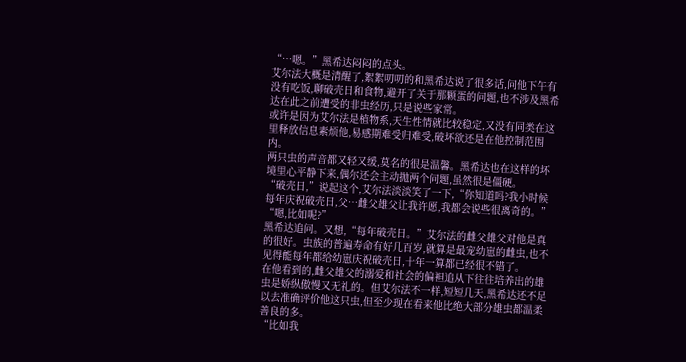“…嗯。”黑希达闷闷的点头。
艾尔法大概是清醒了,絮絮叨叨的和黑希达说了很多话,问他下午有没有吃饭,聊破壳日和食物,避开了关于那颗蛋的问题,也不涉及黑希达在此之前遭受的非虫经历,只是说些家常。
或许是因为艾尔法是植物系,天生性情就比较稳定,又没有同类在这里释放信息素烦他,易感期难受归难受,破坏欲还是在他控制范围内。
两只虫的声音都又轻又缓,莫名的很是温馨。黑希达也在这样的坏境里心平静下来,偶尔还会主动抛两个问题,虽然很是僵硬。
“破壳日,”说起这个,艾尔法淡淡笑了一下,“你知道吗?我小时候每年庆祝破壳日,父…雌父雄父让我许愿,我都会说些很离奇的。”
“嗯,比如呢?”
黑希达追问。又想,“每年破壳日。”艾尔法的雌父雄父对他是真的很好。虫族的普遍寿命有好几百岁,就算是最宠幼崽的雌虫,也不见得能每年都给幼崽庆祝破壳日,十年一算都已经很不错了。
在他看到的,雌父雄父的溺爱和社会的偏袒追从下往往培养出的雄虫是娇纵傲慢又无礼的。但艾尔法不一样,短短几天,黑希达还不足以去准确评价他这只虫,但至少现在看来他比绝大部分雄虫都温柔善良的多。
“比如我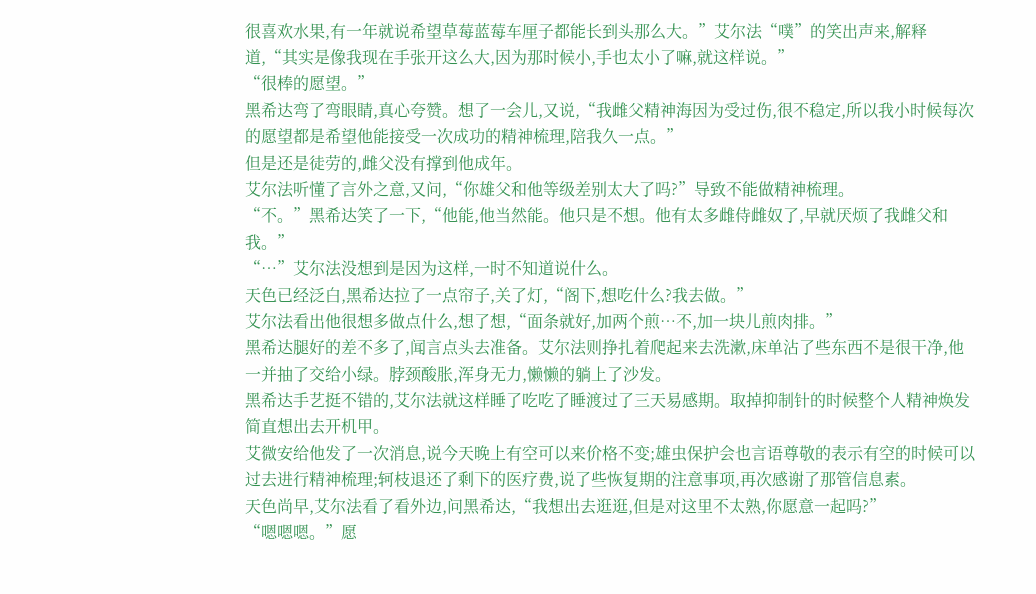很喜欢水果,有一年就说希望草莓蓝莓车厘子都能长到头那么大。”艾尔法“噗”的笑出声来,解释道,“其实是像我现在手张开这么大,因为那时候小,手也太小了嘛,就这样说。”
“很棒的愿望。”
黑希达弯了弯眼睛,真心夸赞。想了一会儿,又说,“我雌父精神海因为受过伤,很不稳定,所以我小时候每次的愿望都是希望他能接受一次成功的精神梳理,陪我久一点。”
但是还是徒劳的,雌父没有撑到他成年。
艾尔法听懂了言外之意,又问,“你雄父和他等级差别太大了吗?”导致不能做精神梳理。
“不。”黑希达笑了一下,“他能,他当然能。他只是不想。他有太多雌侍雌奴了,早就厌烦了我雌父和我。”
“…”艾尔法没想到是因为这样,一时不知道说什么。
天色已经泛白,黑希达拉了一点帘子,关了灯,“阁下,想吃什么?我去做。”
艾尔法看出他很想多做点什么,想了想,“面条就好,加两个煎…不,加一块儿煎肉排。”
黑希达腿好的差不多了,闻言点头去准备。艾尔法则挣扎着爬起来去洗漱,床单沾了些东西不是很干净,他一并抽了交给小绿。脖颈酸胀,浑身无力,懒懒的躺上了沙发。
黑希达手艺挺不错的,艾尔法就这样睡了吃吃了睡渡过了三天易感期。取掉抑制针的时候整个人精神焕发简直想出去开机甲。
艾微安给他发了一次消息,说今天晚上有空可以来价格不变;雄虫保护会也言语尊敬的表示有空的时候可以过去进行精神梳理;轲枝退还了剩下的医疗费,说了些恢复期的注意事项,再次感谢了那管信息素。
天色尚早,艾尔法看了看外边,问黑希达,“我想出去逛逛,但是对这里不太熟,你愿意一起吗?”
“嗯嗯嗯。”愿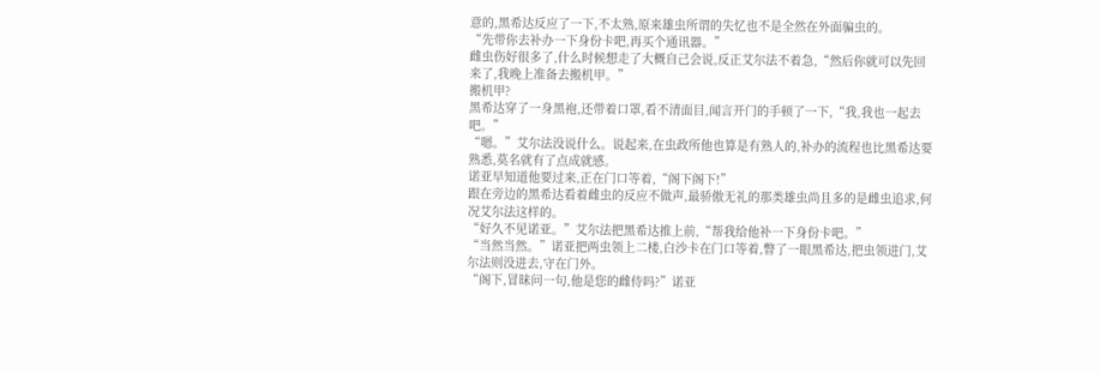意的,黑希达反应了一下,不太熟,原来雄虫所谓的失忆也不是全然在外面骗虫的。
“先带你去补办一下身份卡吧,再买个通讯器。”
雌虫伤好很多了,什么时候想走了大概自己会说,反正艾尔法不着急,“然后你就可以先回来了,我晚上准备去搬机甲。”
搬机甲?
黑希达穿了一身黑袍,还带着口罩,看不清面目,闻言开门的手顿了一下,“我,我也一起去吧。”
“嗯。”艾尔法没说什么。说起来,在虫政所他也算是有熟人的,补办的流程也比黑希达要熟悉,莫名就有了点成就感。
诺亚早知道他要过来,正在门口等着,“阁下阁下!”
跟在旁边的黑希达看着雌虫的反应不做声,最骄傲无礼的那类雄虫尚且多的是雌虫追求,何况艾尔法这样的。
“好久不见诺亚。”艾尔法把黑希达推上前,“帮我给他补一下身份卡吧。”
“当然当然。”诺亚把两虫领上二楼,白沙卡在门口等着,瞥了一眼黑希达,把虫领进门,艾尔法则没进去,守在门外。
“阁下,冒昧问一句,他是您的雌侍吗?”诺亚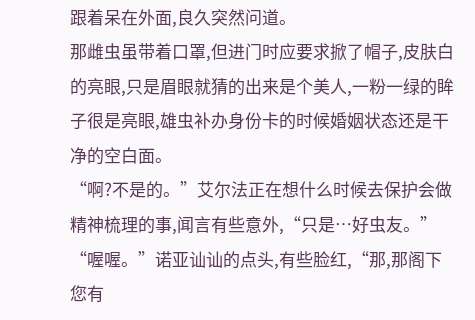跟着呆在外面,良久突然问道。
那雌虫虽带着口罩,但进门时应要求掀了帽子,皮肤白的亮眼,只是眉眼就猜的出来是个美人,一粉一绿的眸子很是亮眼,雄虫补办身份卡的时候婚姻状态还是干净的空白面。
“啊?不是的。”艾尔法正在想什么时候去保护会做精神梳理的事,闻言有些意外,“只是…好虫友。”
“喔喔。”诺亚讪讪的点头,有些脸红,“那,那阁下您有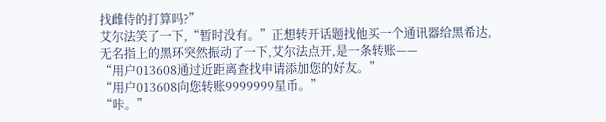找雌侍的打算吗?”
艾尔法笑了一下,“暂时没有。”正想转开话题找他买一个通讯器给黑希达,无名指上的黑环突然振动了一下,艾尔法点开,是一条转账——
“用户013608通过近距离查找申请添加您的好友。”
“用户013608向您转账9999999星币。”
“咔。”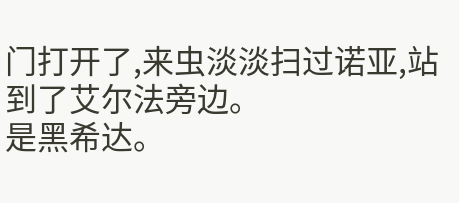门打开了,来虫淡淡扫过诺亚,站到了艾尔法旁边。
是黑希达。